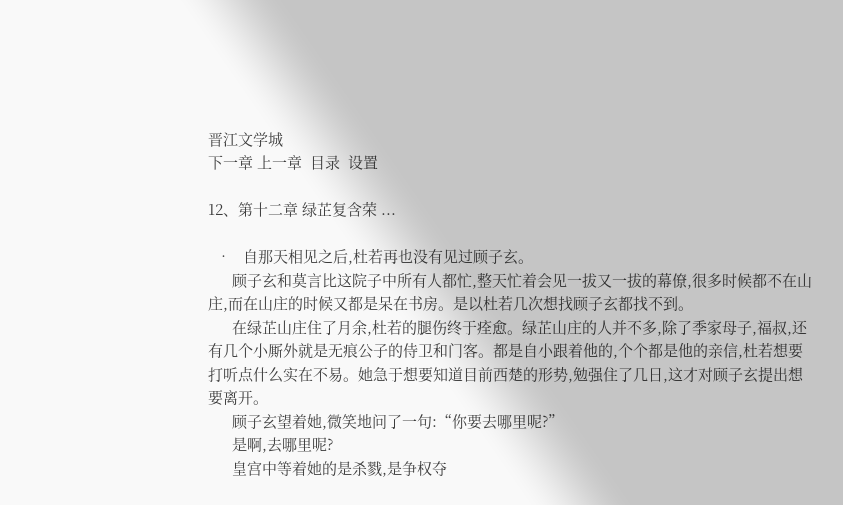晋江文学城
下一章 上一章  目录  设置

12、第十二章 绿芷复含荣 ...

  •   自那天相见之后,杜若再也没有见过顾子玄。
      顾子玄和莫言比这院子中所有人都忙,整天忙着会见一拔又一拔的幕僚,很多时候都不在山庄,而在山庄的时候又都是呆在书房。是以杜若几次想找顾子玄都找不到。
      在绿芷山庄住了月余,杜若的腿伤终于痊愈。绿芷山庄的人并不多,除了季家母子,福叔,还有几个小厮外就是无痕公子的侍卫和门客。都是自小跟着他的,个个都是他的亲信,杜若想要打听点什么实在不易。她急于想要知道目前西楚的形势,勉强住了几日,这才对顾子玄提出想要离开。
      顾子玄望着她,微笑地问了一句:“你要去哪里呢?”
      是啊,去哪里呢?
      皇宫中等着她的是杀戮,是争权夺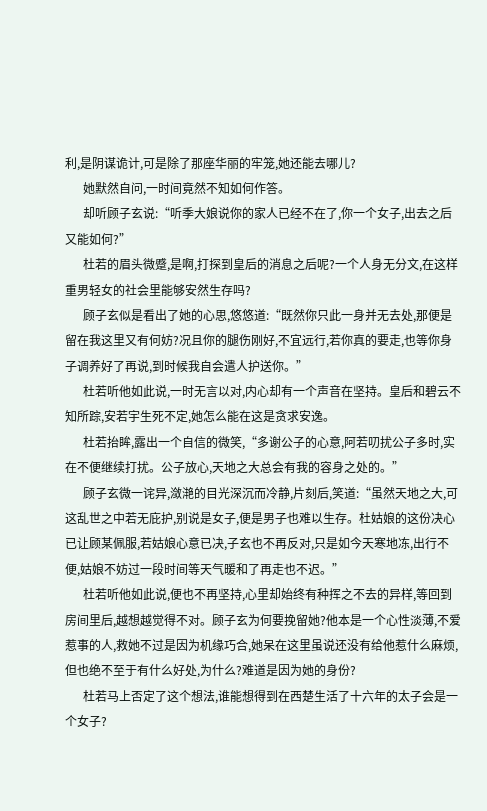利,是阴谋诡计,可是除了那座华丽的牢笼,她还能去哪儿?
      她默然自问,一时间竟然不知如何作答。
      却听顾子玄说:“听季大娘说你的家人已经不在了,你一个女子,出去之后又能如何?”
      杜若的眉头微蹙,是啊,打探到皇后的消息之后呢?一个人身无分文,在这样重男轻女的社会里能够安然生存吗?
      顾子玄似是看出了她的心思,悠悠道:“既然你只此一身并无去处,那便是留在我这里又有何妨?况且你的腿伤刚好,不宜远行,若你真的要走,也等你身子调养好了再说,到时候我自会遣人护送你。”
      杜若听他如此说,一时无言以对,内心却有一个声音在坚持。皇后和碧云不知所踪,安若宇生死不定,她怎么能在这是贪求安逸。
      杜若抬眸,露出一个自信的微笑,“多谢公子的心意,阿若叨扰公子多时,实在不便继续打扰。公子放心,天地之大总会有我的容身之处的。”
      顾子玄微一诧异,潋滟的目光深沉而冷静,片刻后,笑道:“虽然天地之大,可这乱世之中若无庇护,别说是女子,便是男子也难以生存。杜姑娘的这份决心已让顾某佩服,若姑娘心意已决,子玄也不再反对,只是如今天寒地冻,出行不便,姑娘不妨过一段时间等天气暖和了再走也不迟。”
      杜若听他如此说,便也不再坚持,心里却始终有种挥之不去的异样,等回到房间里后,越想越觉得不对。顾子玄为何要挽留她?他本是一个心性淡薄,不爱惹事的人,救她不过是因为机缘巧合,她呆在这里虽说还没有给他惹什么麻烦,但也绝不至于有什么好处,为什么?难道是因为她的身份?
      杜若马上否定了这个想法,谁能想得到在西楚生活了十六年的太子会是一个女子?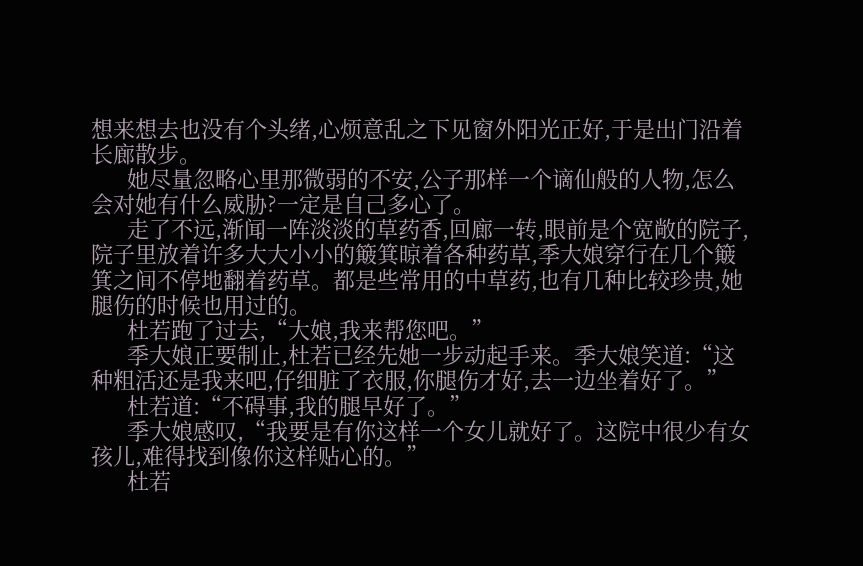想来想去也没有个头绪,心烦意乱之下见窗外阳光正好,于是出门沿着长廊散步。
      她尽量忽略心里那微弱的不安,公子那样一个谪仙般的人物,怎么会对她有什么威胁?一定是自己多心了。
      走了不远,渐闻一阵淡淡的草药香,回廊一转,眼前是个宽敞的院子,院子里放着许多大大小小的簸箕晾着各种药草,季大娘穿行在几个簸箕之间不停地翻着药草。都是些常用的中草药,也有几种比较珍贵,她腿伤的时候也用过的。
      杜若跑了过去,“大娘,我来帮您吧。”
      季大娘正要制止,杜若已经先她一步动起手来。季大娘笑道:“这种粗活还是我来吧,仔细脏了衣服,你腿伤才好,去一边坐着好了。”
      杜若道:“不碍事,我的腿早好了。”
      季大娘感叹,“我要是有你这样一个女儿就好了。这院中很少有女孩儿,难得找到像你这样贴心的。”
      杜若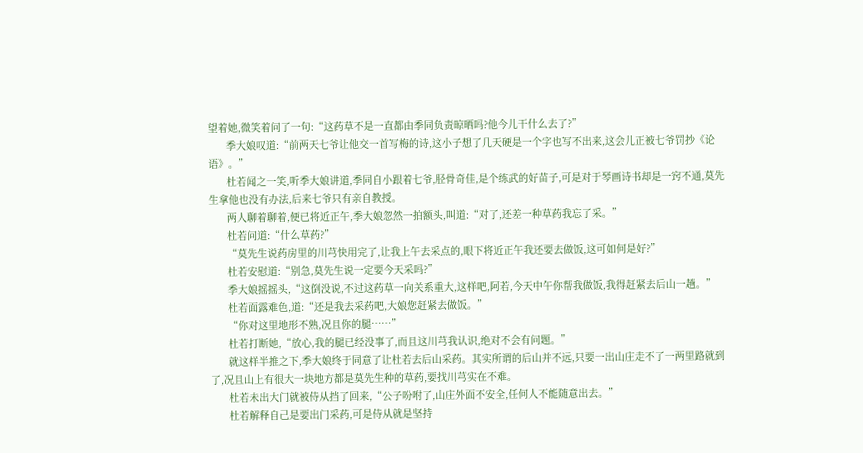望着她,微笑着问了一句:“这药草不是一直都由季同负责晾晒吗?他今儿干什么去了?”
      季大娘叹道:“前两天七爷让他交一首写梅的诗,这小子想了几天硬是一个字也写不出来,这会儿正被七爷罚抄《论语》。”
      杜若闻之一笑,听季大娘讲道,季同自小跟着七爷,胫骨奇佳,是个练武的好苗子,可是对于琴画诗书却是一窍不通,莫先生拿他也没有办法,后来七爷只有亲自教授。
      两人聊着聊着,便已将近正午,季大娘忽然一拍额头,叫道:“对了,还差一种草药我忘了采。”
      杜若问道:“什么草药?”
      “莫先生说药房里的川芎快用完了,让我上午去采点的,眼下将近正午我还要去做饭,这可如何是好?”
      杜若安慰道:“别急,莫先生说一定要今天采吗?”
      季大娘摇摇头,“这倒没说,不过这药草一向关系重大,这样吧,阿若,今天中午你帮我做饭,我得赶紧去后山一趟。”
      杜若面露难色,道:“还是我去采药吧,大娘您赶紧去做饭。”
      “你对这里地形不熟,况且你的腿……”
      杜若打断她,“放心,我的腿已经没事了,而且这川芎我认识,绝对不会有问题。”
      就这样半推之下,季大娘终于同意了让杜若去后山采药。其实所谓的后山并不远,只要一出山庄走不了一两里路就到了,况且山上有很大一块地方都是莫先生种的草药,要找川芎实在不难。
      杜若未出大门就被侍从挡了回来,“公子吩咐了,山庄外面不安全,任何人不能随意出去。”
      杜若解释自己是要出门采药,可是侍从就是坚持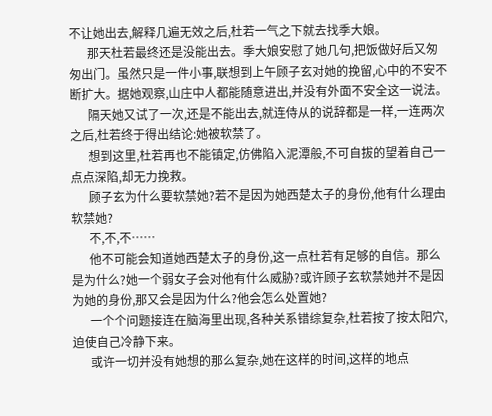不让她出去,解释几遍无效之后,杜若一气之下就去找季大娘。
      那天杜若最终还是没能出去。季大娘安慰了她几句,把饭做好后又匆匆出门。虽然只是一件小事,联想到上午顾子玄对她的挽留,心中的不安不断扩大。据她观察,山庄中人都能随意进出,并没有外面不安全这一说法。
      隔天她又试了一次,还是不能出去,就连侍从的说辞都是一样,一连两次之后,杜若终于得出结论:她被软禁了。
      想到这里,杜若再也不能镇定,仿佛陷入泥潭般,不可自拔的望着自己一点点深陷,却无力挽救。
      顾子玄为什么要软禁她?若不是因为她西楚太子的身份,他有什么理由软禁她?
      不,不,不……
      他不可能会知道她西楚太子的身份,这一点杜若有足够的自信。那么是为什么?她一个弱女子会对他有什么威胁?或许顾子玄软禁她并不是因为她的身份,那又会是因为什么?他会怎么处置她?
      一个个问题接连在脑海里出现,各种关系错综复杂,杜若按了按太阳穴,迫使自己冷静下来。
      或许一切并没有她想的那么复杂,她在这样的时间,这样的地点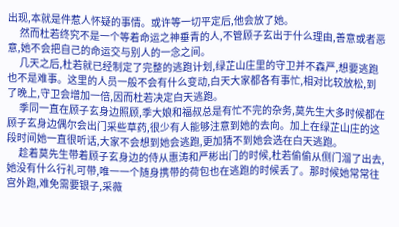出现,本就是件惹人怀疑的事情。或许等一切平定后,他会放了她。
      然而杜若终究不是一个等着命运之神垂青的人,不管顾子玄出于什么理由,善意或者恶意,她不会把自己的命运交与别人的一念之间。
      几天之后,杜若就已经制定了完整的逃跑计划,绿芷山庄里的守卫并不森严,想要逃跑也不是难事。这里的人员一般不会有什么变动,白天大家都各有事忙,相对比较放松,到了晚上,守卫会增加一倍,因而杜若决定白天逃跑。
      季同一直在顾子玄身边照顾,季大娘和福叔总是有忙不完的杂务,莫先生大多时候都在顾子玄身边偶尔会出门采些草药,很少有人能够注意到她的去向。加上在绿芷山庄的这段时间她一直很听话,大家不会想到她会逃跑,更加猜不到她会选在白天逃跑。
      趁着莫先生带着顾子玄身边的侍从惠涛和严彬出门的时候,杜若偷偷从侧门溜了出去,她没有什么行礼可带,唯一一个随身携带的荷包也在逃跑的时候丢了。那时候她常常往宫外跑,难免需要银子,采薇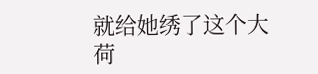就给她绣了这个大荷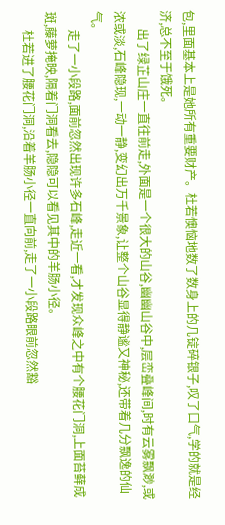包,里面基本上是她所有重要财产。杜若懊恼地数了数身上的几锭碎银子,叹了口气,学的就是经济,总不至于饿死。
      出了绿芷山庄一直往前走,外面是一个很大的山谷,幽幽山谷中,层峦叠峰间,时有云雾飘渺,或浓或淡,石峰隐现,一动一静,变幻出万千景象,让整个山谷显得静谧又神秘,还带着几分飘逸的仙气。
      走了一小段路,面前忽然出现许多石峰,走近一看,才发现众峰之中有个腰花门洞,上面苔藓成斑,藤萝掩映,隔着门洞看去,隐隐可以看见其中的羊肠小径。
      杜若进了腰花门洞,沿着羊肠小径一直向前,走了一小段路眼前忽然豁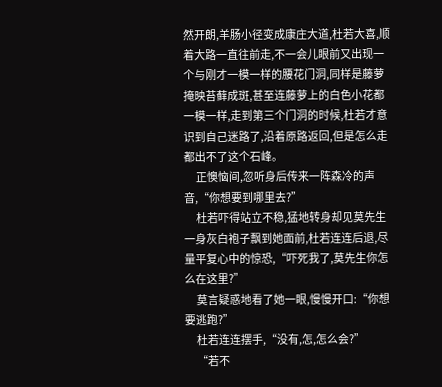然开朗,羊肠小径变成康庄大道,杜若大喜,顺着大路一直往前走,不一会儿眼前又出现一个与刚才一模一样的腰花门洞,同样是藤萝掩映苔藓成斑,甚至连藤萝上的白色小花都一模一样,走到第三个门洞的时候,杜若才意识到自己迷路了,沿着原路返回,但是怎么走都出不了这个石峰。
      正懊恼间,忽听身后传来一阵森冷的声音,“你想要到哪里去?”
      杜若吓得站立不稳,猛地转身却见莫先生一身灰白袍子飘到她面前,杜若连连后退,尽量平复心中的惊恐,“吓死我了,莫先生你怎么在这里?”
      莫言疑惑地看了她一眼,慢慢开口:“你想要逃跑?”
      杜若连连摆手,“没有,怎,怎么会?”
      “若不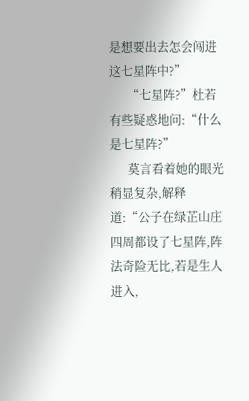是想要出去怎会闯进这七星阵中?”
      “七星阵?”杜若有些疑惑地问:“什么是七星阵?”
      莫言看着她的眼光稍显复杂,解释道:“公子在绿芷山庄四周都设了七星阵,阵法奇险无比,若是生人进入,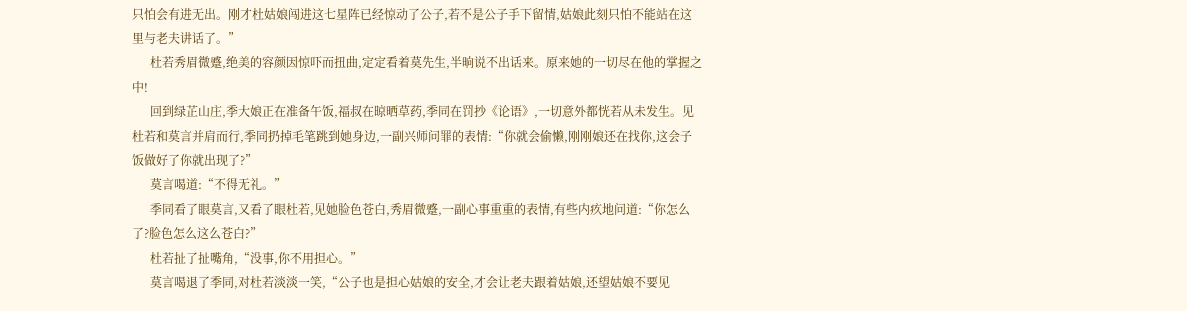只怕会有进无出。刚才杜姑娘闯进这七星阵已经惊动了公子,若不是公子手下留情,姑娘此刻只怕不能站在这里与老夫讲话了。”
      杜若秀眉微蹙,绝美的容颜因惊吓而扭曲,定定看着莫先生,半晌说不出话来。原来她的一切尽在他的掌握之中!
      回到绿芷山庄,季大娘正在准备午饭,福叔在晾晒草药,季同在罚抄《论语》,一切意外都恍若从未发生。见杜若和莫言并肩而行,季同扔掉毛笔跳到她身边,一副兴师问罪的表情:“你就会偷懒,刚刚娘还在找你,这会子饭做好了你就出现了?”
      莫言喝道:“不得无礼。”
      季同看了眼莫言,又看了眼杜若,见她脸色苍白,秀眉微蹙,一副心事重重的表情,有些内疚地问道:“你怎么了?脸色怎么这么苍白?”
      杜若扯了扯嘴角,“没事,你不用担心。”
      莫言喝退了季同,对杜若淡淡一笑,“公子也是担心姑娘的安全,才会让老夫跟着姑娘,还望姑娘不要见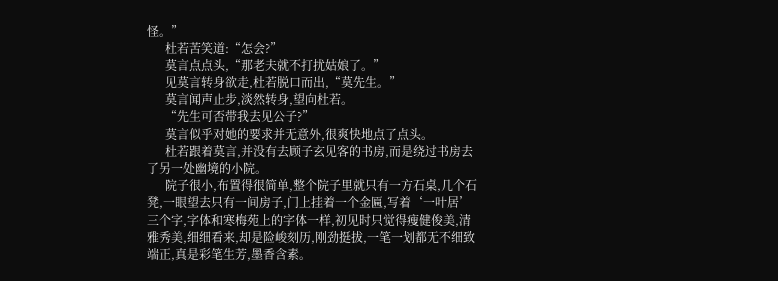怪。”
      杜若苦笑道:“怎会?”
      莫言点点头,“那老夫就不打扰姑娘了。”
      见莫言转身欲走,杜若脱口而出,“莫先生。”
      莫言闻声止步,淡然转身,望向杜若。
      “先生可否带我去见公子?”
      莫言似乎对她的要求并无意外,很爽快地点了点头。
      杜若跟着莫言,并没有去顾子玄见客的书房,而是绕过书房去了另一处幽境的小院。
      院子很小,布置得很简单,整个院子里就只有一方石桌,几个石凳,一眼望去只有一间房子,门上挂着一个金匾,写着‘一叶居’三个字,字体和寒梅苑上的字体一样,初见时只觉得瘦健俊美,清雅秀美,细细看来,却是险峻刻历,刚劲挺拔,一笔一划都无不细致端正,真是彩笔生芳,墨香含素。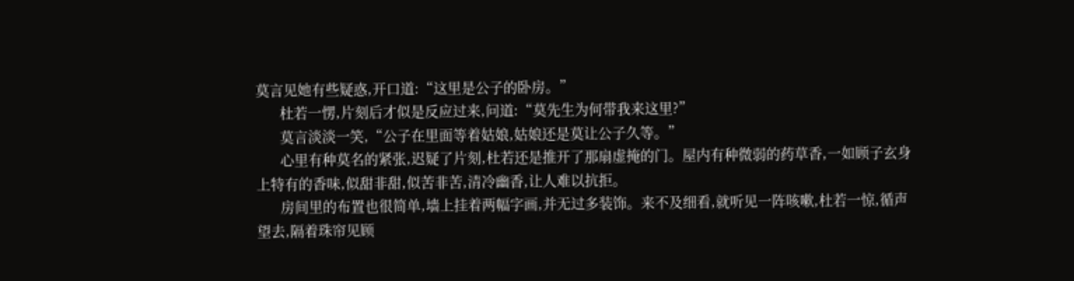莫言见她有些疑惑,开口道:“这里是公子的卧房。”
      杜若一愣,片刻后才似是反应过来,问道:“莫先生为何带我来这里?”
      莫言淡淡一笑,“公子在里面等着姑娘,姑娘还是莫让公子久等。”
      心里有种莫名的紧张,迟疑了片刻,杜若还是推开了那扇虚掩的门。屋内有种微弱的药草香,一如顾子玄身上特有的香味,似甜非甜,似苦非苦,清冷幽香,让人难以抗拒。
      房间里的布置也很简单,墙上挂着两幅字画,并无过多装饰。来不及细看,就听见一阵咳嗽,杜若一惊,循声望去,隔着珠帘见顾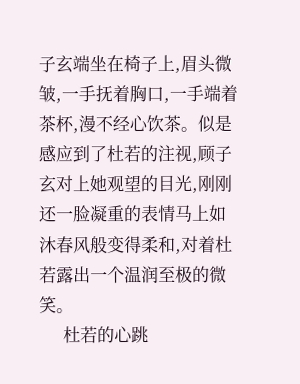子玄端坐在椅子上,眉头微皱,一手抚着胸口,一手端着茶杯,漫不经心饮茶。似是感应到了杜若的注视,顾子玄对上她观望的目光,刚刚还一脸凝重的表情马上如沐春风般变得柔和,对着杜若露出一个温润至极的微笑。
      杜若的心跳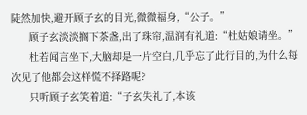陡然加快,避开顾子玄的目光,微微福身,“公子。”
      顾子玄淡淡搁下茶盏,出了珠帘,温润有礼道:“杜姑娘请坐。”
      杜若闻言坐下,大脑却是一片空白,几乎忘了此行目的,为什么每次见了他都会这样慌不择路呢?
      只听顾子玄笑着道:“子玄失礼了,本该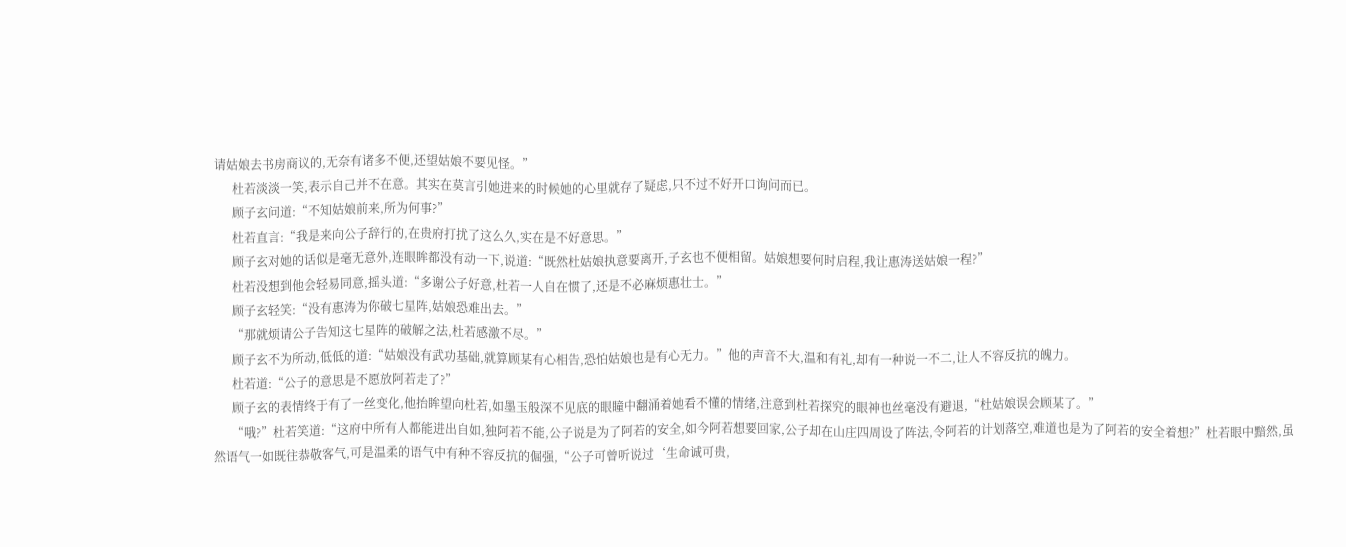请姑娘去书房商议的,无奈有诸多不便,还望姑娘不要见怪。”
      杜若淡淡一笑,表示自己并不在意。其实在莫言引她进来的时候她的心里就存了疑虑,只不过不好开口询问而已。
      顾子玄问道:“不知姑娘前来,所为何事?”
      杜若直言:“我是来向公子辞行的,在贵府打扰了这么久,实在是不好意思。”
      顾子玄对她的话似是毫无意外,连眼眸都没有动一下,说道:“既然杜姑娘执意要离开,子玄也不便相留。姑娘想要何时启程,我让惠涛送姑娘一程?”
      杜若没想到他会轻易同意,摇头道:“多谢公子好意,杜若一人自在惯了,还是不必麻烦惠壮士。”
      顾子玄轻笑:“没有惠涛为你破七星阵,姑娘恐难出去。”
      “那就烦请公子告知这七星阵的破解之法,杜若感激不尽。”
      顾子玄不为所动,低低的道:“姑娘没有武功基础,就算顾某有心相告,恐怕姑娘也是有心无力。”他的声音不大,温和有礼,却有一种说一不二,让人不容反抗的魄力。
      杜若道:“公子的意思是不愿放阿若走了?”
      顾子玄的表情终于有了一丝变化,他抬眸望向杜若,如墨玉般深不见底的眼瞳中翻涌着她看不懂的情绪,注意到杜若探究的眼神也丝毫没有避退,“杜姑娘误会顾某了。”
      “哦?”杜若笑道:“这府中所有人都能进出自如,独阿若不能,公子说是为了阿若的安全,如今阿若想要回家,公子却在山庄四周设了阵法,令阿若的计划落空,难道也是为了阿若的安全着想?”杜若眼中黯然,虽然语气一如既往恭敬客气,可是温柔的语气中有种不容反抗的倔强,“公子可曾听说过‘生命诚可贵,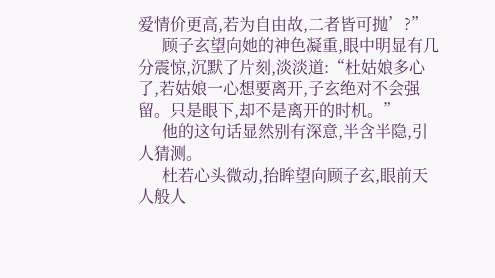爱情价更高,若为自由故,二者皆可抛’?”
      顾子玄望向她的神色凝重,眼中明显有几分震惊,沉默了片刻,淡淡道:“杜姑娘多心了,若姑娘一心想要离开,子玄绝对不会强留。只是眼下,却不是离开的时机。”
      他的这句话显然别有深意,半含半隐,引人猜测。
      杜若心头微动,抬眸望向顾子玄,眼前天人般人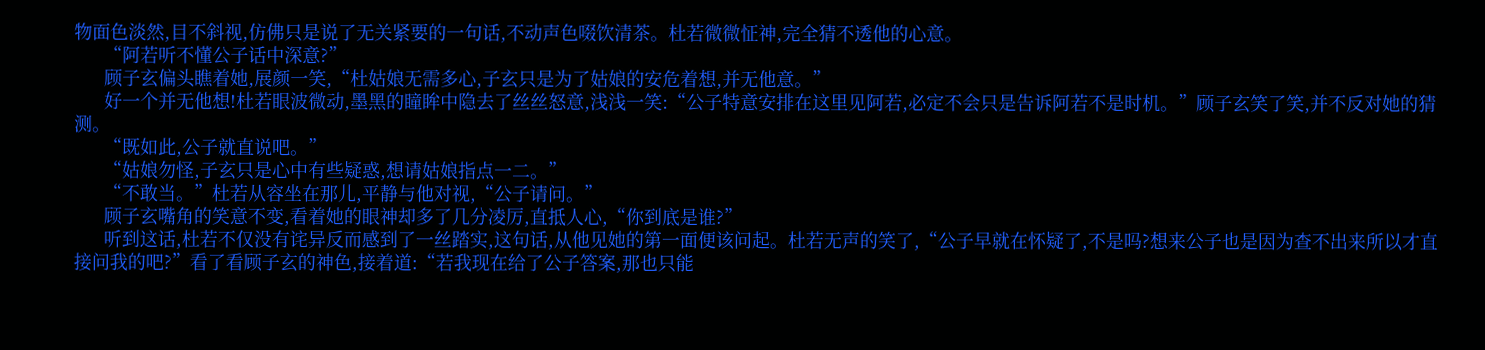物面色淡然,目不斜视,仿佛只是说了无关紧要的一句话,不动声色啜饮清茶。杜若微微怔神,完全猜不透他的心意。
      “阿若听不懂公子话中深意?”
      顾子玄偏头瞧着她,展颜一笑,“杜姑娘无需多心,子玄只是为了姑娘的安危着想,并无他意。”
      好一个并无他想!杜若眼波微动,墨黑的瞳眸中隐去了丝丝怒意,浅浅一笑:“公子特意安排在这里见阿若,必定不会只是告诉阿若不是时机。”顾子玄笑了笑,并不反对她的猜测。
      “既如此,公子就直说吧。”
      “姑娘勿怪,子玄只是心中有些疑惑,想请姑娘指点一二。”
      “不敢当。”杜若从容坐在那儿,平静与他对视,“公子请问。”
      顾子玄嘴角的笑意不变,看着她的眼神却多了几分凌厉,直抵人心,“你到底是谁?”
      听到这话,杜若不仅没有诧异反而感到了一丝踏实,这句话,从他见她的第一面便该问起。杜若无声的笑了,“公子早就在怀疑了,不是吗?想来公子也是因为查不出来所以才直接问我的吧?”看了看顾子玄的神色,接着道:“若我现在给了公子答案,那也只能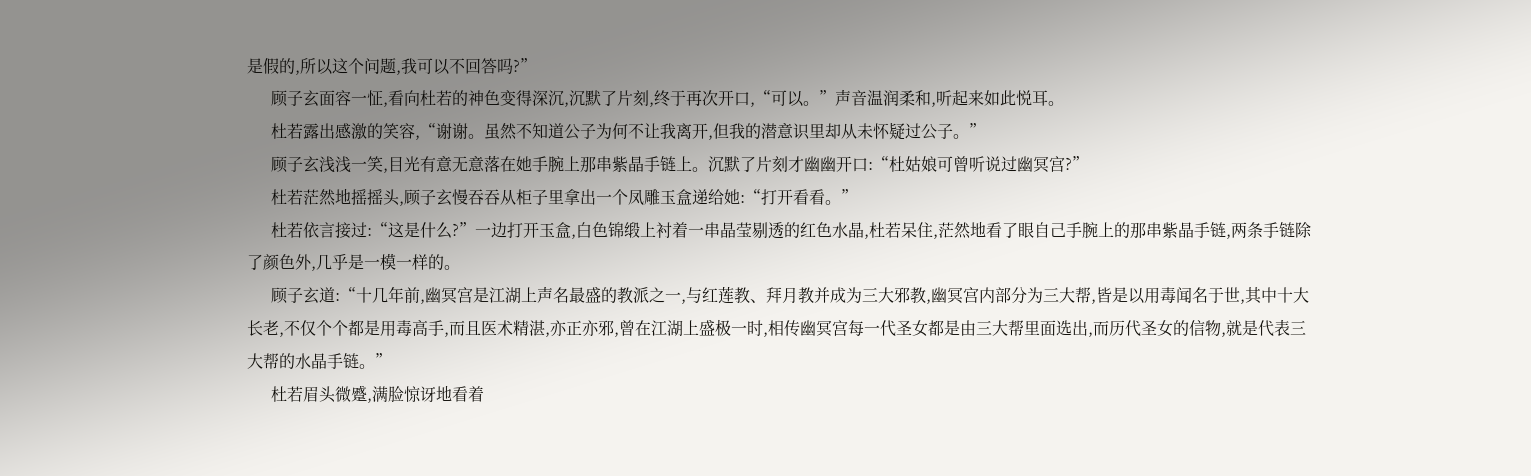是假的,所以这个问题,我可以不回答吗?”
      顾子玄面容一怔,看向杜若的神色变得深沉,沉默了片刻,终于再次开口,“可以。”声音温润柔和,听起来如此悦耳。
      杜若露出感激的笑容,“谢谢。虽然不知道公子为何不让我离开,但我的潜意识里却从未怀疑过公子。”
      顾子玄浅浅一笑,目光有意无意落在她手腕上那串紫晶手链上。沉默了片刻才幽幽开口:“杜姑娘可曾听说过幽冥宫?”
      杜若茫然地摇摇头,顾子玄慢吞吞从柜子里拿出一个凤雕玉盒递给她:“打开看看。”
      杜若依言接过:“这是什么?”一边打开玉盒,白色锦缎上衬着一串晶莹剔透的红色水晶,杜若呆住,茫然地看了眼自己手腕上的那串紫晶手链,两条手链除了颜色外,几乎是一模一样的。
      顾子玄道:“十几年前,幽冥宫是江湖上声名最盛的教派之一,与红莲教、拜月教并成为三大邪教,幽冥宫内部分为三大帮,皆是以用毒闻名于世,其中十大长老,不仅个个都是用毒高手,而且医术精湛,亦正亦邪,曾在江湖上盛极一时,相传幽冥宫每一代圣女都是由三大帮里面选出,而历代圣女的信物,就是代表三大帮的水晶手链。”
      杜若眉头微蹙,满脸惊讶地看着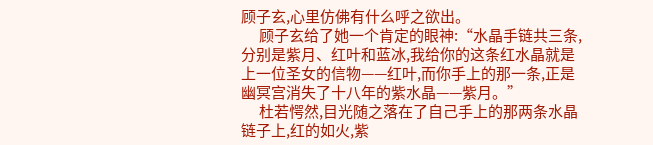顾子玄,心里仿佛有什么呼之欲出。
      顾子玄给了她一个肯定的眼神:“水晶手链共三条,分别是紫月、红叶和蓝冰,我给你的这条红水晶就是上一位圣女的信物——红叶,而你手上的那一条,正是幽冥宫消失了十八年的紫水晶——紫月。”
      杜若愕然,目光随之落在了自己手上的那两条水晶链子上,红的如火,紫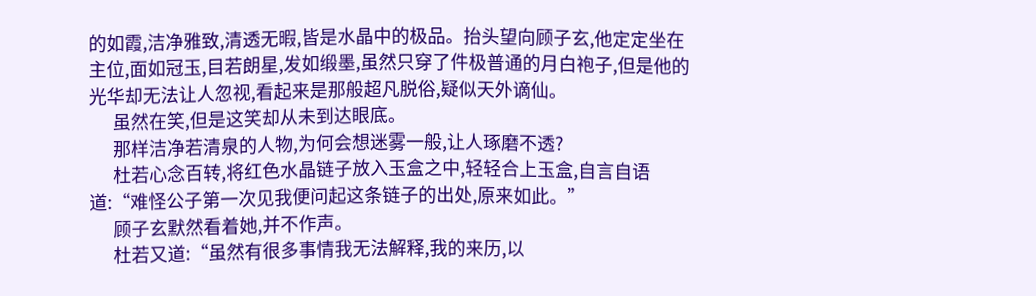的如霞,洁净雅致,清透无暇,皆是水晶中的极品。抬头望向顾子玄,他定定坐在主位,面如冠玉,目若朗星,发如缎墨,虽然只穿了件极普通的月白袍子,但是他的光华却无法让人忽视,看起来是那般超凡脱俗,疑似天外谪仙。
      虽然在笑,但是这笑却从未到达眼底。
      那样洁净若清泉的人物,为何会想迷雾一般,让人琢磨不透?
      杜若心念百转,将红色水晶链子放入玉盒之中,轻轻合上玉盒,自言自语道:“难怪公子第一次见我便问起这条链子的出处,原来如此。”
      顾子玄默然看着她,并不作声。
      杜若又道:“虽然有很多事情我无法解释,我的来历,以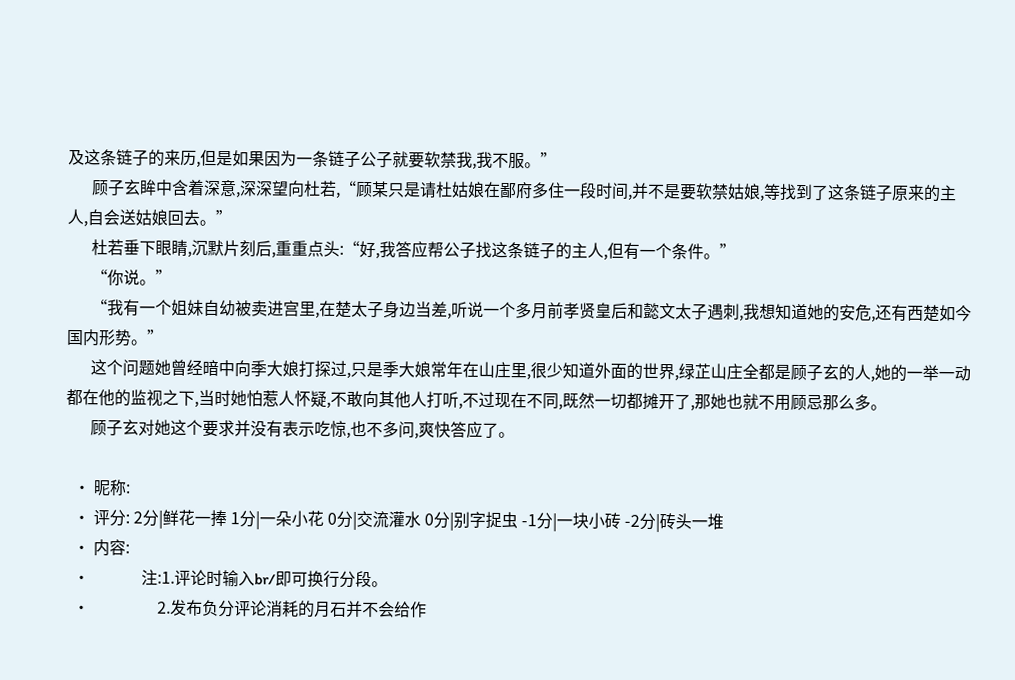及这条链子的来历,但是如果因为一条链子公子就要软禁我,我不服。”
      顾子玄眸中含着深意,深深望向杜若,“顾某只是请杜姑娘在鄙府多住一段时间,并不是要软禁姑娘,等找到了这条链子原来的主人,自会送姑娘回去。”
      杜若垂下眼睛,沉默片刻后,重重点头:“好,我答应帮公子找这条链子的主人,但有一个条件。”
      “你说。”
      “我有一个姐妹自幼被卖进宫里,在楚太子身边当差,听说一个多月前孝贤皇后和懿文太子遇刺,我想知道她的安危,还有西楚如今国内形势。”
      这个问题她曾经暗中向季大娘打探过,只是季大娘常年在山庄里,很少知道外面的世界,绿芷山庄全都是顾子玄的人,她的一举一动都在他的监视之下,当时她怕惹人怀疑,不敢向其他人打听,不过现在不同,既然一切都摊开了,那她也就不用顾忌那么多。
      顾子玄对她这个要求并没有表示吃惊,也不多问,爽快答应了。

  • 昵称:
  • 评分: 2分|鲜花一捧 1分|一朵小花 0分|交流灌水 0分|别字捉虫 -1分|一块小砖 -2分|砖头一堆
  • 内容:
  •             注:1.评论时输入br/即可换行分段。
  •                 2.发布负分评论消耗的月石并不会给作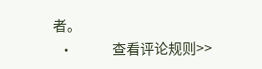者。
  •             查看评论规则>>